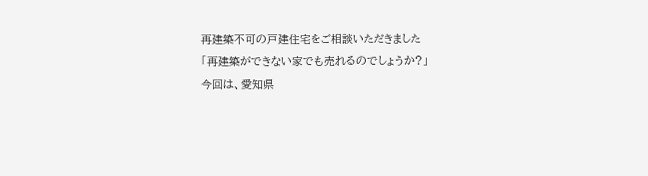再建築不可の戸建住宅をご相談いただきました
「再建築ができない家でも売れるのでしょうか?」
今回は、愛知県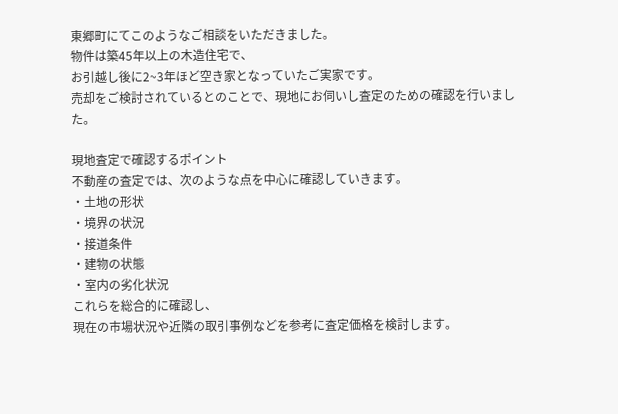東郷町にてこのようなご相談をいただきました。
物件は築45年以上の木造住宅で、
お引越し後に2~3年ほど空き家となっていたご実家です。
売却をご検討されているとのことで、現地にお伺いし査定のための確認を行いました。

現地査定で確認するポイント
不動産の査定では、次のような点を中心に確認していきます。
・土地の形状
・境界の状況
・接道条件
・建物の状態
・室内の劣化状況
これらを総合的に確認し、
現在の市場状況や近隣の取引事例などを参考に査定価格を検討します。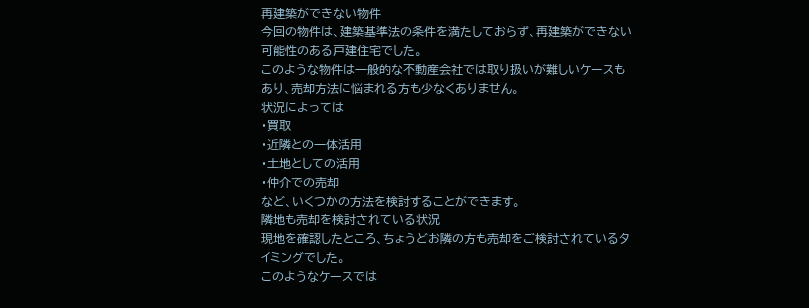再建築ができない物件
今回の物件は、建築基準法の条件を満たしておらず、再建築ができない可能性のある戸建住宅でした。
このような物件は一般的な不動産会社では取り扱いが難しいケースもあり、売却方法に悩まれる方も少なくありません。
状況によっては
・買取
・近隣との一体活用
・土地としての活用
・仲介での売却
など、いくつかの方法を検討することができます。
隣地も売却を検討されている状況
現地を確認したところ、ちょうどお隣の方も売却をご検討されているタイミングでした。
このようなケースでは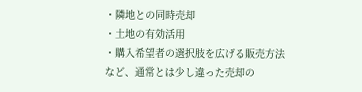・隣地との同時売却
・土地の有効活用
・購入希望者の選択肢を広げる販売方法
など、通常とは少し違った売却の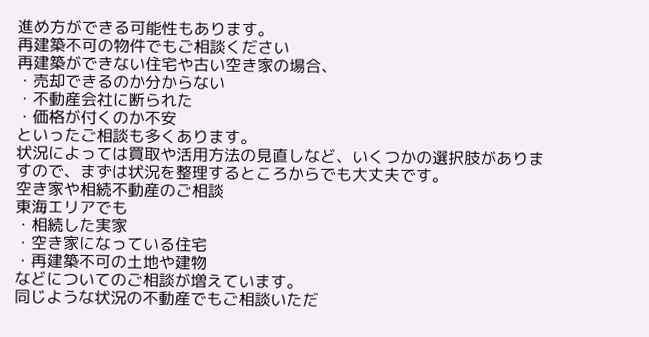進め方ができる可能性もあります。
再建築不可の物件でもご相談ください
再建築ができない住宅や古い空き家の場合、
・売却できるのか分からない
・不動産会社に断られた
・価格が付くのか不安
といったご相談も多くあります。
状況によっては買取や活用方法の見直しなど、いくつかの選択肢がありますので、まずは状況を整理するところからでも大丈夫です。
空き家や相続不動産のご相談
東海エリアでも
・相続した実家
・空き家になっている住宅
・再建築不可の土地や建物
などについてのご相談が増えています。
同じような状況の不動産でもご相談いただ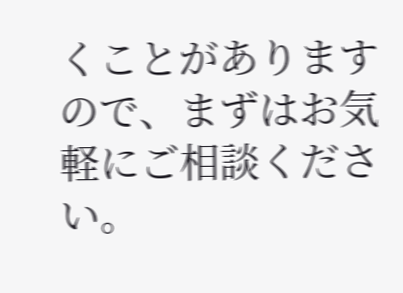くことがありますので、まずはお気軽にご相談ください。